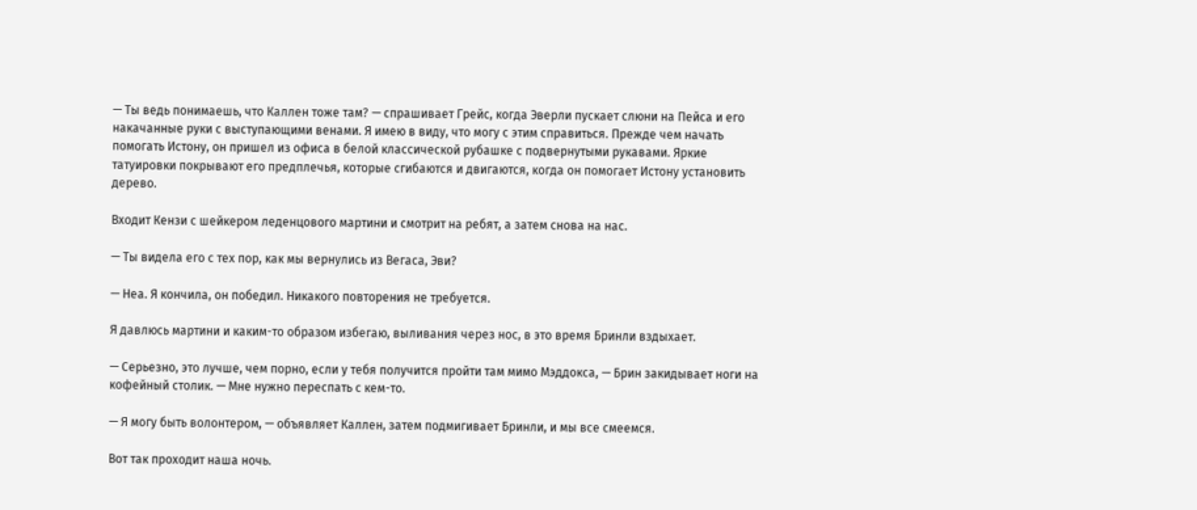— Ты ведь понимаешь, что Каллен тоже там? — спрашивает Грейс, когда Эверли пускает слюни на Пейса и его накачанные руки с выступающими венами. Я имею в виду, что могу с этим справиться. Прежде чем начать помогать Истону, он пришел из офиса в белой классической рубашке с подвернутыми рукавами. Яркие татуировки покрывают его предплечья, которые сгибаются и двигаются, когда он помогает Истону установить дерево.

Входит Кензи с шейкером леденцового мартини и смотрит на ребят, а затем снова на нас.

— Ты видела его с тех пор, как мы вернулись из Вегаса, Эви?

— Неа. Я кончила, он победил. Никакого повторения не требуется.

Я давлюсь мартини и каким-то образом избегаю, выливания через нос, в это время Бринли вздыхает.

— Серьезно, это лучше, чем порно, если у тебя получится пройти там мимо Мэддокса, — Брин закидывает ноги на кофейный столик. — Мне нужно переспать с кем-то.

— Я могу быть волонтером, — объявляет Каллен, затем подмигивает Бринли, и мы все смеемся.

Вот так проходит наша ночь.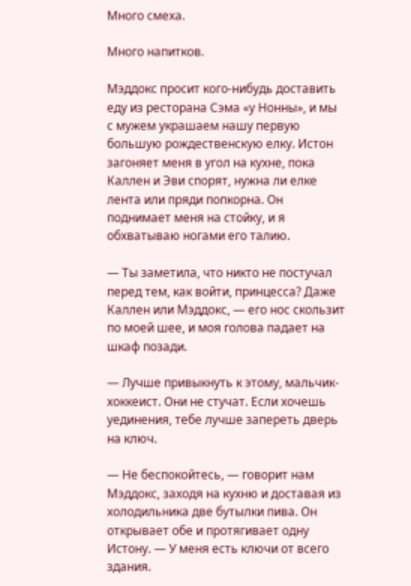Много смеха.

Много напитков.

Мэддокс просит кого-нибудь доставить еду из ресторана Сэма «у Нонны», и мы с мужем украшаем нашу первую большую рождественскую елку. Истон загоняет меня в угол на кухне, пока Каллен и Эви спорят, нужна ли елке лента или пряди попкорна. Он поднимает меня на стойку, и я обхватываю ногами его талию.

— Ты заметила, что никто не постучал перед тем, как войти, принцесса? Даже Каллен или Мэддокс, — его нос скользит по моей шее, и моя голова падает на шкаф позади.

— Лучше привыкнуть к этому, мальчик-хоккеист. Они не стучат. Если хочешь уединения, тебе лучше запереть дверь на ключ.

— Не беспокойтесь, — говорит нам Мэддокс, заходя на кухню и доставая из холодильника две бутылки пива. Он открывает обе и протягивает одну Истону. — У меня есть ключи от всего здания.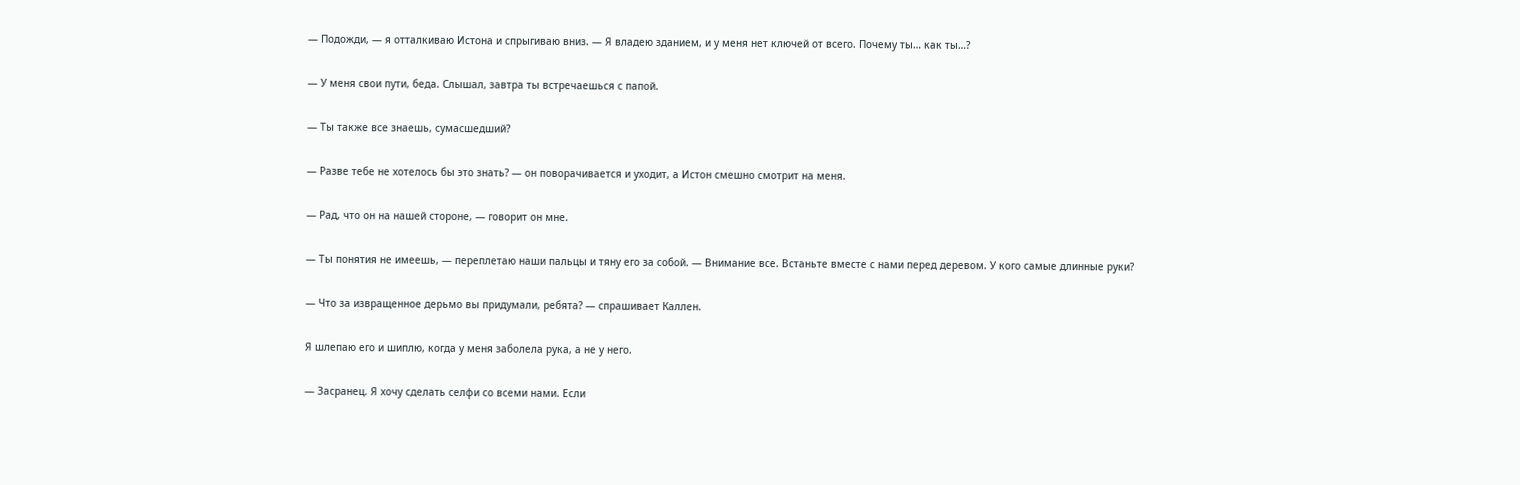— Подожди, — я отталкиваю Истона и спрыгиваю вниз. — Я владею зданием, и у меня нет ключей от всего. Почему ты… как ты…?

— У меня свои пути, беда. Слышал, завтра ты встречаешься с папой.

— Ты также все знаешь, сумасшедший?

— Разве тебе не хотелось бы это знать? — он поворачивается и уходит, а Истон смешно смотрит на меня.

— Рад, что он на нашей стороне, — говорит он мне.

— Ты понятия не имеешь, — переплетаю наши пальцы и тяну его за собой. — Внимание все. Встаньте вместе с нами перед деревом. У кого самые длинные руки?

— Что за извращенное дерьмо вы придумали, ребята? — спрашивает Каллен.

Я шлепаю его и шиплю, когда у меня заболела рука, а не у него.

— Засранец. Я хочу сделать селфи со всеми нами. Если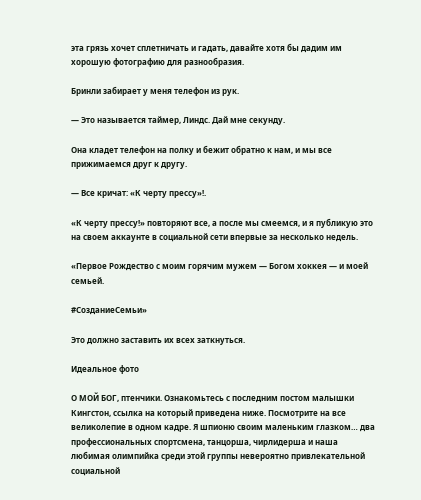эта грязь хочет сплетничать и гадать, давайте хотя бы дадим им хорошую фотографию для разнообразия.

Бринли забирает у меня телефон из рук.

— Это называется таймер, Линдс. Дай мне секунду.

Она кладет телефон на полку и бежит обратно к нам, и мы все прижимаемся друг к другу.

— Все кричат: «К черту прессу»!.

«К черту прессу!» повторяют все, а после мы смеемся, и я публикую это на своем аккаунте в социальной сети впервые за несколько недель.

«Первое Рождество с моим горячим мужем — Богом хоккея — и моей семьей.

#СозданиеСемьи»

Это должно заставить их всех заткнуться.

Идеальное фото

О МОЙ БОГ, птенчики. Ознакомьтесь с последним постом малышки Кингстон, ссылка на который приведена ниже. Посмотрите на все великолепие в одном кадре. Я шпионю своим маленьким глазком… два профессиональных спортсмена, танцорша, чирлидерша и наша любимая олимпийка среди этой группы невероятно привлекательной социальной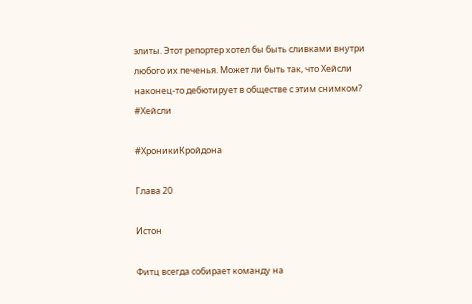элиты. Этот репортер хотел бы быть сливками внутри любого их печенья. Может ли быть так, что Хейсли наконец-то дебютирует в обществе с этим снимком? #Хейсли

#ХроникиКройдона

Глава 20

Истон

Фитц всегда собирает команду на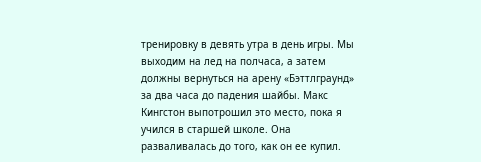тренировку в девять утра в день игры. Мы выходим на лед на полчаса, а затем должны вернуться на арену «Бэттлграунд» за два часа до падения шайбы. Макс Кингстон выпотрошил это место, пока я учился в старшей школе. Она разваливалась до того, как он ее купил.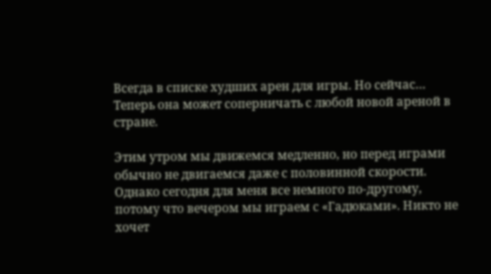Всегда в списке худших арен для игры. Но сейчас… Теперь она может соперничать с любой новой ареной в стране.

Этим утром мы движемся медленно, но перед играми обычно не двигаемся даже с половинной скорости. Однако сегодня для меня все немного по-другому, потому что вечером мы играем с «Гадюками». Никто не хочет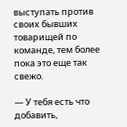выступать против своих бывших товарищей по команде, тем более пока это еще так свежо.

— У тебя есть что добавить,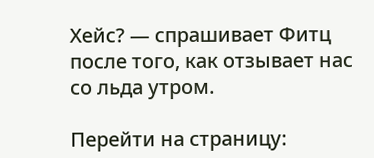Хейс? — спрашивает Фитц после того, как отзывает нас со льда утром.

Перейти на страницу: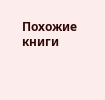Похожие книги